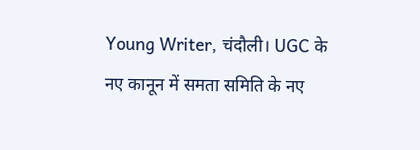Young Writer, चंदौली। UGC के नए कानून में समता समिति के नए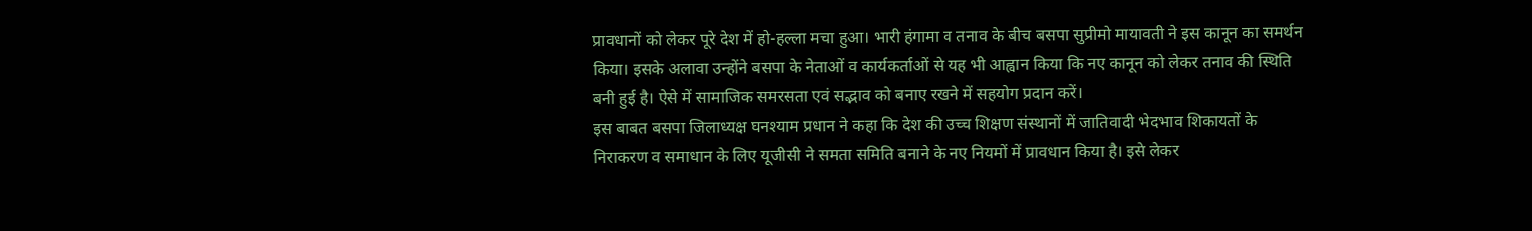प्रावधानों को लेकर पूरे देश में हो-हल्ला मचा हुआ। भारी हंगामा व तनाव के बीच बसपा सुप्रीमो मायावती ने इस कानून का समर्थन किया। इसके अलावा उन्होंने बसपा के नेताओं व कार्यकर्ताओं से यह भी आह्वान किया कि नए कानून को लेकर तनाव की स्थिति बनी हुई है। ऐसे में सामाजिक समरसता एवं सद्भाव को बनाए रखने में सहयोग प्रदान करें।
इस बाबत बसपा जिलाध्यक्ष घनश्याम प्रधान ने कहा कि देश की उच्च शिक्षण संस्थानों में जातिवादी भेदभाव शिकायतों के निराकरण व समाधान के लिए यूजीसी ने समता समिति बनाने के नए नियमों में प्रावधान किया है। इसे लेकर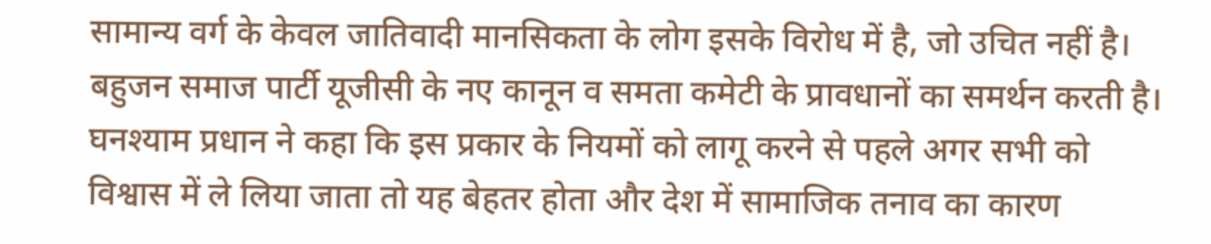सामान्य वर्ग के केवल जातिवादी मानसिकता के लोग इसके विरोध में है, जो उचित नहीं है। बहुजन समाज पार्टी यूजीसी के नए कानून व समता कमेटी के प्रावधानों का समर्थन करती है।
घनश्याम प्रधान ने कहा कि इस प्रकार के नियमों को लागू करने से पहले अगर सभी को विश्वास में ले लिया जाता तो यह बेहतर होता और देश में सामाजिक तनाव का कारण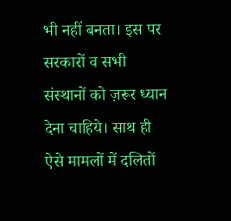भी नहीं बनता। इस पर सरकारों व सभी संस्थानों को ज़रूर ध्यान देना चाहिये। साथ ही ऐसे मामलों में दलितों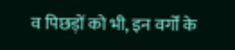व पिछड़ों को भी, इन वर्गों के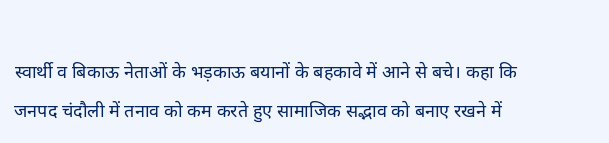स्वार्थी व बिकाऊ नेताओं के भड़काऊ बयानों के बहकावे में आने से बचे। कहा कि जनपद चंदौली में तनाव को कम करते हुए सामाजिक सद्भाव को बनाए रखने में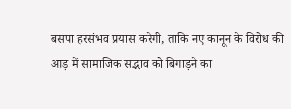बसपा हरसंभव प्रयास करेगी, ताकि नए कानून के विरोध की आड़ में सामाजिक सद्भाव को बिगाड़ने का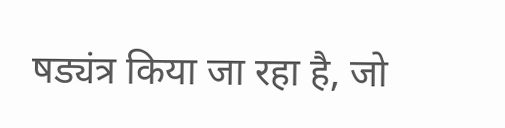षड्यंत्र किया जा रहा है, जो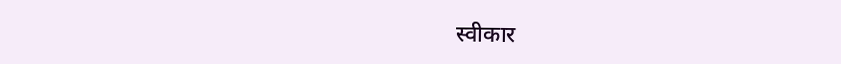स्वीकार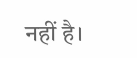नहीं है।